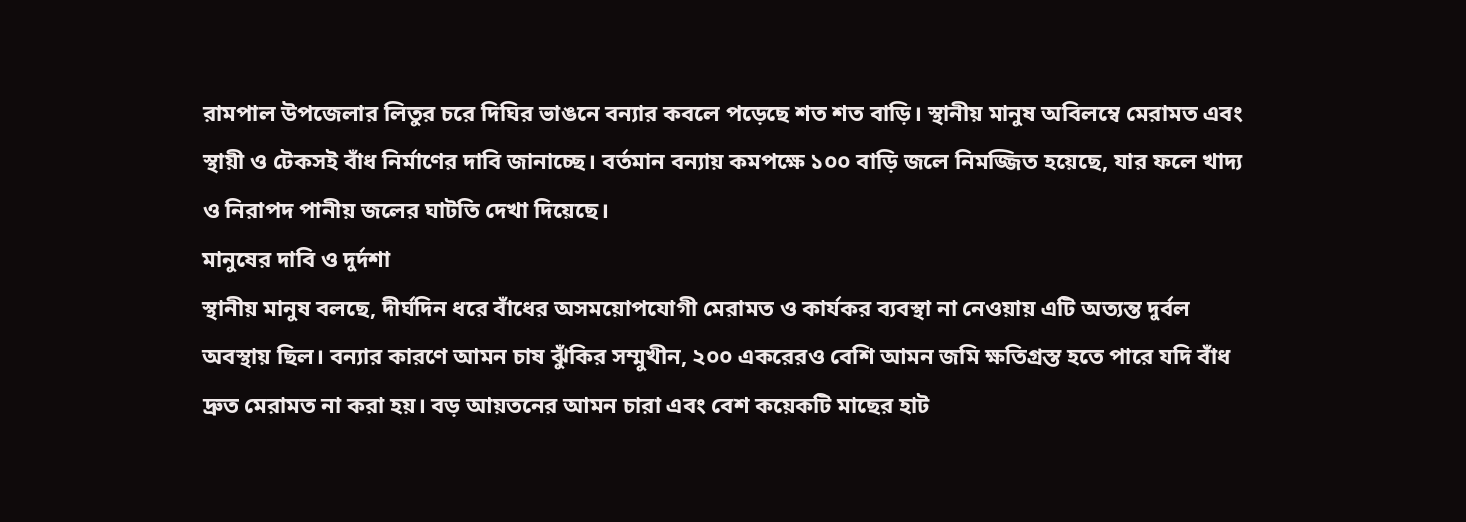রামপাল উপজেলার লিতুর চরে দিঘির ভাঙনে বন্যার কবলে পড়েছে শত শত বাড়ি। স্থানীয় মানুষ অবিলম্বে মেরামত এবং স্থায়ী ও টেকসই বাঁধ নির্মাণের দাবি জানাচ্ছে। বর্তমান বন্যায় কমপক্ষে ১০০ বাড়ি জলে নিমজ্জিত হয়েছে, যার ফলে খাদ্য ও নিরাপদ পানীয় জলের ঘাটতি দেখা দিয়েছে।
মানুষের দাবি ও দুর্দশা
স্থানীয় মানুষ বলছে, দীর্ঘদিন ধরে বাঁধের অসময়োপযোগী মেরামত ও কার্যকর ব্যবস্থা না নেওয়ায় এটি অত্যন্ত দুর্বল অবস্থায় ছিল। বন্যার কারণে আমন চাষ ঝুঁকির সম্মুখীন, ২০০ একরেরও বেশি আমন জমি ক্ষতিগ্রস্ত হতে পারে যদি বাঁধ দ্রুত মেরামত না করা হয়। বড় আয়তনের আমন চারা এবং বেশ কয়েকটি মাছের হাট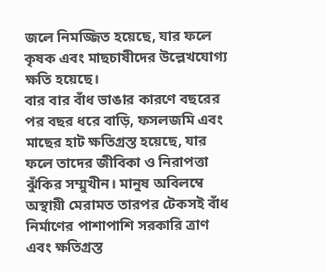জলে নিমজ্জিত হয়েছে, যার ফলে কৃষক এবং মাছচাষীদের উল্লেখযোগ্য ক্ষতি হয়েছে।
বার বার বাঁধ ভাঙার কারণে বছরের পর বছর ধরে বাড়ি, ফসলজমি এবং মাছের হাট ক্ষতিগ্রস্ত হয়েছে, যার ফলে তাদের জীবিকা ও নিরাপত্তা ঝুঁকির সম্মুখীন। মানুষ অবিলম্বে অস্থায়ী মেরামত তারপর টেকসই বাঁধ নির্মাণের পাশাপাশি সরকারি ত্রাণ এবং ক্ষতিগ্রস্ত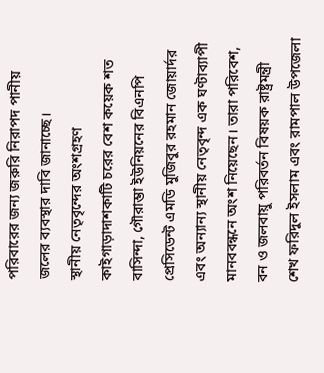পরিবারের জন্য জরুরি নিরাপদ পানীয় জলের ব্যবস্থার দাবি জানাচ্ছে।
স্থানীয় নেতৃবৃন্দের অংশগ্রহণ
কাইগাড়াদাশকাটি চরের বেশ কয়েক শত বাসিন্দা, গৌরাম্ভা ইউনিয়নের বিএনপি প্রেসিডেন্ট এমডি মুজিবুর রহমান জোয়ার্দর এবং অন্যান্য স্থানীয় নেতৃবৃন্দ এক ঘণ্টাব্যাপী মানববন্ধনে অংশ নিয়েছেন। তারা পরিবেশ, বন ও জলবায়ু পরিবর্তন বিষয়ক রাষ্ট্রমন্ত্রী শেখ ফরিদুল ইসলাম এবং রামপাল উপজেলা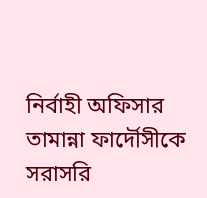নির্বাহী অফিসার তামান্না ফার্দৌসীকে সরাসরি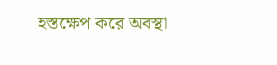হস্তক্ষেপ করে অবস্থা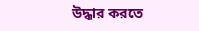উদ্ধার করতে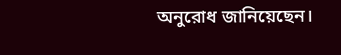অনুরোধ জানিয়েছেন।